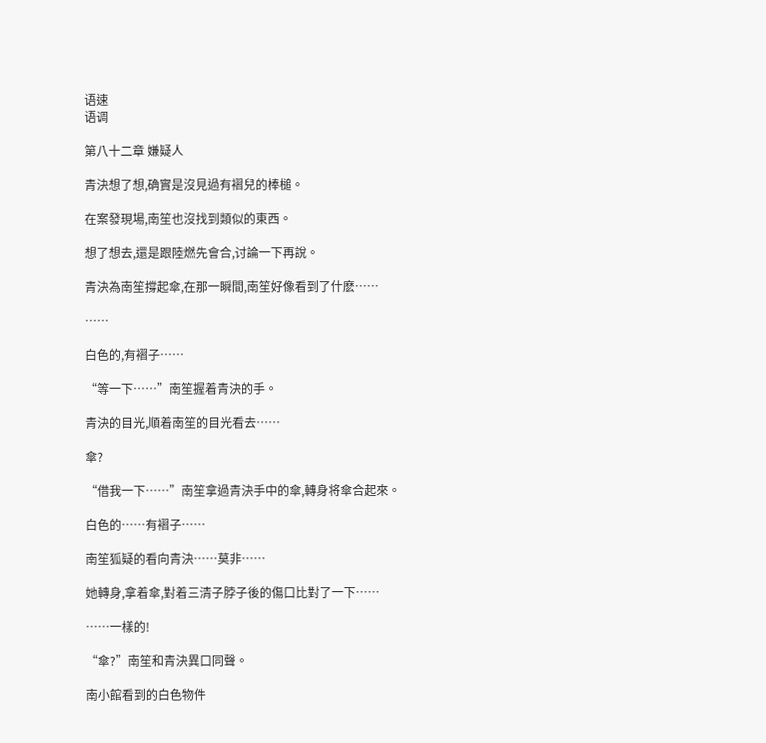语速
语调

第八十二章 嫌疑人

青決想了想,确實是沒見過有褶兒的棒槌。

在案發現場,南笙也沒找到類似的東西。

想了想去,還是跟陸燃先會合,讨論一下再說。

青決為南笙撐起傘,在那一瞬間,南笙好像看到了什麽……

……

白色的,有褶子……

“等一下……”南笙握着青決的手。

青決的目光,順着南笙的目光看去……

傘?

“借我一下……”南笙拿過青決手中的傘,轉身将傘合起來。

白色的……有褶子……

南笙狐疑的看向青決……莫非……

她轉身,拿着傘,對着三清子脖子後的傷口比對了一下……

……一樣的!

“傘?”南笙和青決異口同聲。

南小館看到的白色物件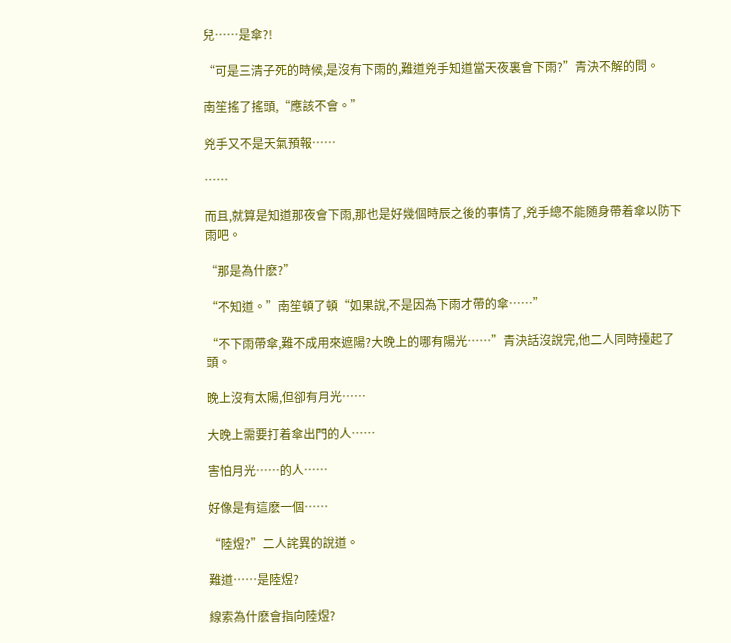兒……是傘?!

“可是三清子死的時候,是沒有下雨的,難道兇手知道當天夜裏會下雨?”青決不解的問。

南笙搖了搖頭,“應該不會。”

兇手又不是天氣預報……

……

而且,就算是知道那夜會下雨,那也是好幾個時辰之後的事情了,兇手總不能随身帶着傘以防下雨吧。

“那是為什麽?”

“不知道。”南笙頓了頓“如果說,不是因為下雨才帶的傘……”

“不下雨帶傘,難不成用來遮陽?大晚上的哪有陽光……”青決話沒說完,他二人同時擡起了頭。

晚上沒有太陽,但卻有月光……

大晚上需要打着傘出門的人……

害怕月光……的人……

好像是有這麽一個……

“陸煜?”二人詫異的說道。

難道……是陸煜?

線索為什麽會指向陸煜?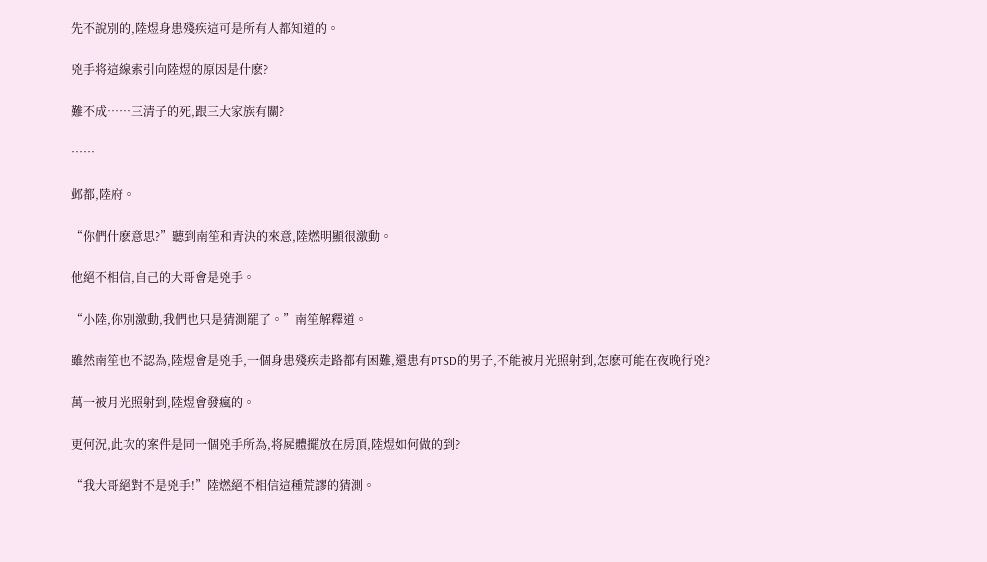先不說別的,陸煜身患殘疾這可是所有人都知道的。

兇手将這線索引向陸煜的原因是什麽?

難不成……三清子的死,跟三大家族有關?

……

邺都,陸府。

“你們什麽意思?”聽到南笙和青決的來意,陸燃明顯很激動。

他絕不相信,自己的大哥會是兇手。

“小陸,你別激動,我們也只是猜測罷了。”南笙解釋道。

雖然南笙也不認為,陸煜會是兇手,一個身患殘疾走路都有困難,還患有PTSD的男子,不能被月光照射到,怎麽可能在夜晚行兇?

萬一被月光照射到,陸煜會發瘋的。

更何況,此次的案件是同一個兇手所為,将屍體擺放在房頂,陸煜如何做的到?

“我大哥絕對不是兇手!”陸燃絕不相信這種荒謬的猜測。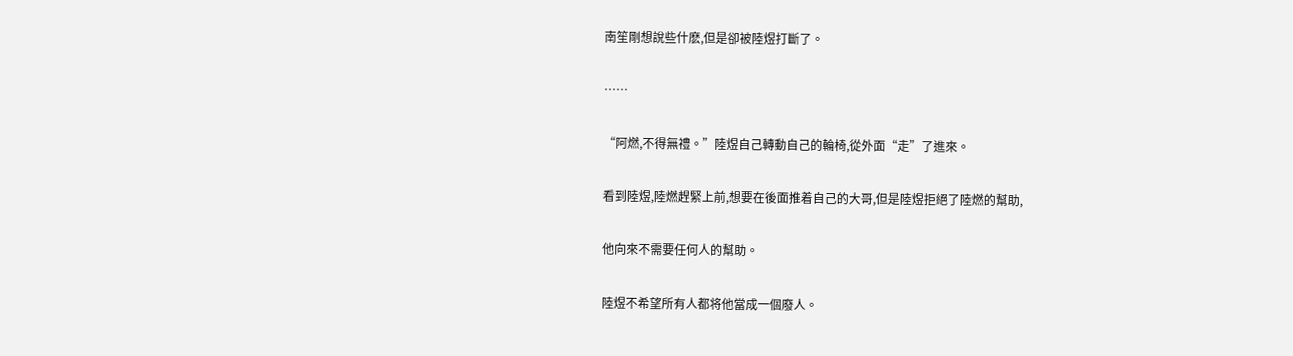南笙剛想說些什麽,但是卻被陸煜打斷了。

……

“阿燃,不得無禮。”陸煜自己轉動自己的輪椅,從外面“走”了進來。

看到陸煜,陸燃趕緊上前,想要在後面推着自己的大哥,但是陸煜拒絕了陸燃的幫助,

他向來不需要任何人的幫助。

陸煜不希望所有人都将他當成一個廢人。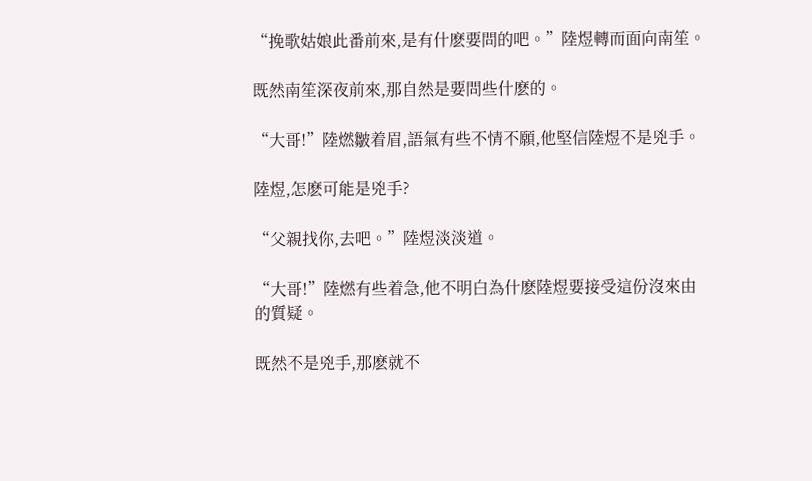“挽歌姑娘此番前來,是有什麽要問的吧。”陸煜轉而面向南笙。

既然南笙深夜前來,那自然是要問些什麽的。

“大哥!”陸燃皺着眉,語氣有些不情不願,他堅信陸煜不是兇手。

陸煜,怎麽可能是兇手?

“父親找你,去吧。”陸煜淡淡道。

“大哥!”陸燃有些着急,他不明白為什麽陸煜要接受這份沒來由的質疑。

既然不是兇手,那麽就不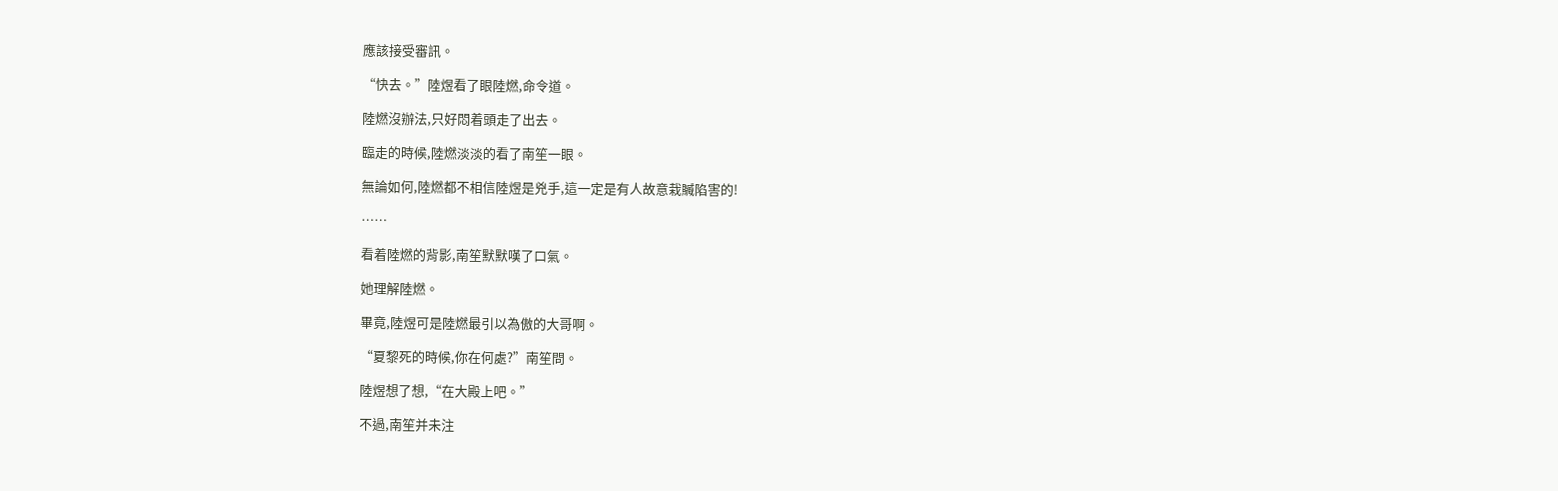應該接受審訊。

“快去。”陸煜看了眼陸燃,命令道。

陸燃沒辦法,只好悶着頭走了出去。

臨走的時候,陸燃淡淡的看了南笙一眼。

無論如何,陸燃都不相信陸煜是兇手,這一定是有人故意栽贓陷害的!

……

看着陸燃的背影,南笙默默嘆了口氣。

她理解陸燃。

畢竟,陸煜可是陸燃最引以為傲的大哥啊。

“夏黎死的時候,你在何處?”南笙問。

陸煜想了想,“在大殿上吧。”

不過,南笙并未注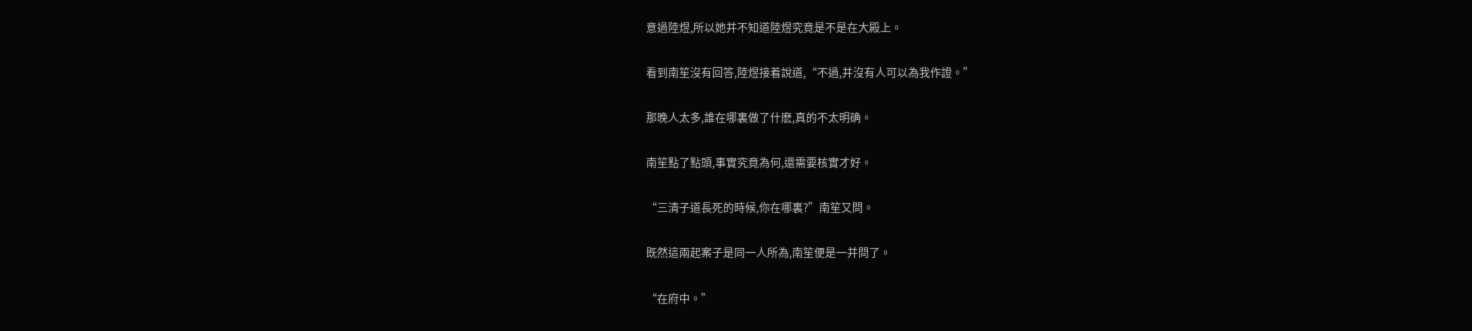意過陸煜,所以她并不知道陸煜究竟是不是在大殿上。

看到南笙沒有回答,陸煜接着說道,“不過,并沒有人可以為我作證。”

那晚人太多,誰在哪裏做了什麽,真的不太明确。

南笙點了點頭,事實究竟為何,還需要核實才好。

“三清子道長死的時候,你在哪裏?”南笙又問。

既然這兩起案子是同一人所為,南笙便是一并問了。

“在府中。”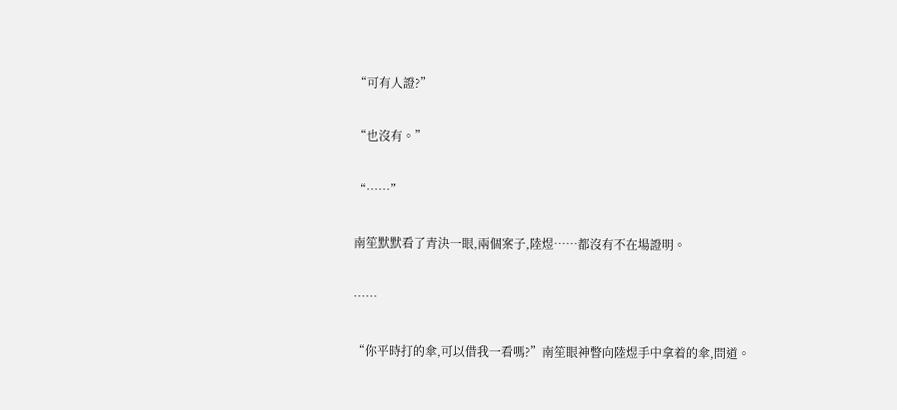“可有人證?”

“也沒有。”

“……”

南笙默默看了青決一眼,兩個案子,陸煜……都沒有不在場證明。

……

“你平時打的傘,可以借我一看嗎?”南笙眼神瞥向陸煜手中拿着的傘,問道。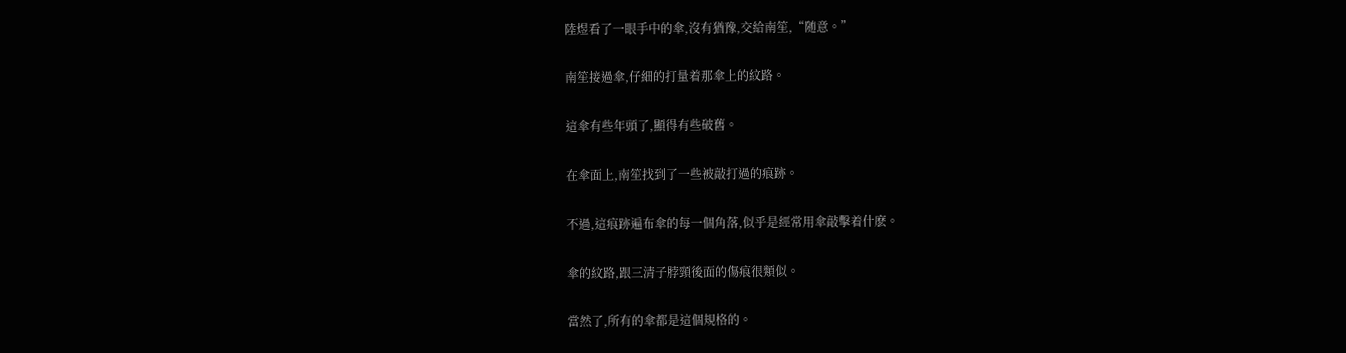陸煜看了一眼手中的傘,沒有猶豫,交給南笙,“随意。”

南笙接過傘,仔細的打量着那傘上的紋路。

這傘有些年頭了,顯得有些破舊。

在傘面上,南笙找到了一些被敲打過的痕跡。

不過,這痕跡遍布傘的每一個角落,似乎是經常用傘敲擊着什麽。

傘的紋路,跟三清子脖頸後面的傷痕很類似。

當然了,所有的傘都是這個規格的。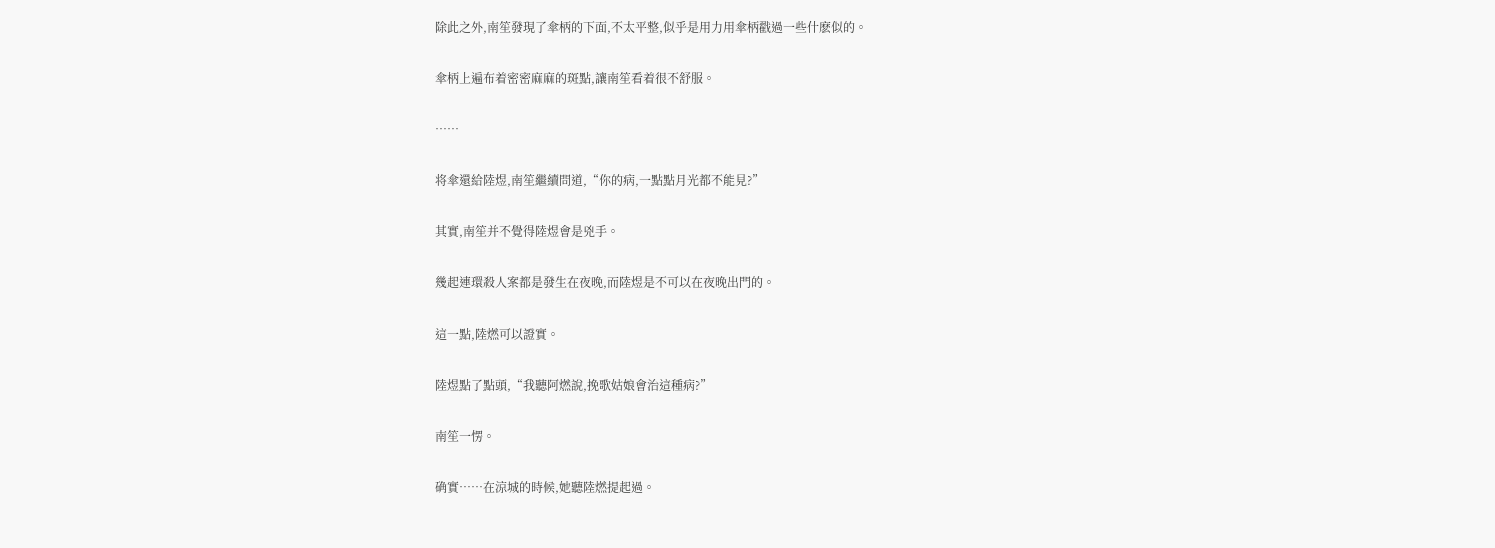除此之外,南笙發現了傘柄的下面,不太平整,似乎是用力用傘柄戳過一些什麽似的。

傘柄上遍布着密密麻麻的斑點,讓南笙看着很不舒服。

……

将傘還給陸煜,南笙繼續問道,“你的病,一點點月光都不能見?”

其實,南笙并不覺得陸煜會是兇手。

幾起連環殺人案都是發生在夜晚,而陸煜是不可以在夜晚出門的。

這一點,陸燃可以證實。

陸煜點了點頭,“我聽阿燃說,挽歌姑娘會治這種病?”

南笙一愣。

确實……在涼城的時候,她聽陸燃提起過。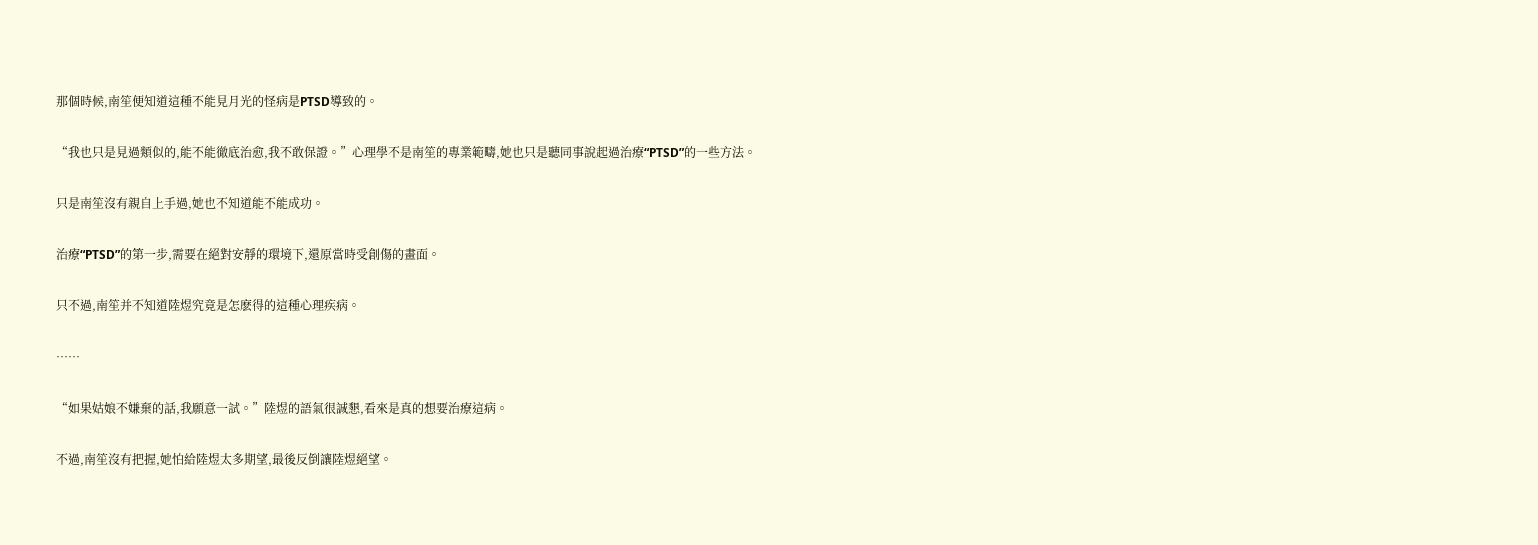那個時候,南笙便知道這種不能見月光的怪病是PTSD導致的。

“我也只是見過類似的,能不能徹底治愈,我不敢保證。”心理學不是南笙的專業範疇,她也只是聽同事說起過治療“PTSD”的一些方法。

只是南笙沒有親自上手過,她也不知道能不能成功。

治療“PTSD”的第一步,需要在絕對安靜的環境下,還原當時受創傷的畫面。

只不過,南笙并不知道陸煜究竟是怎麽得的這種心理疾病。

……

“如果姑娘不嫌棄的話,我願意一試。”陸煜的語氣很誠懇,看來是真的想要治療這病。

不過,南笙沒有把握,她怕給陸煜太多期望,最後反倒讓陸煜絕望。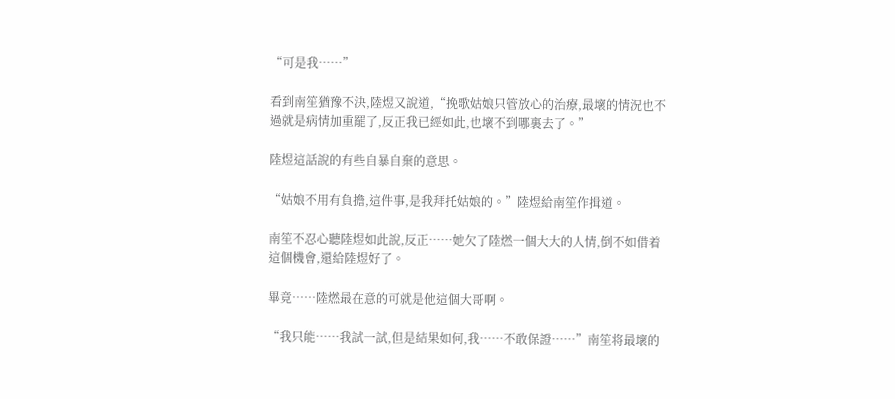“可是我……”

看到南笙猶豫不決,陸煜又說道,“挽歌姑娘只管放心的治療,最壞的情況也不過就是病情加重罷了,反正我已經如此,也壞不到哪裏去了。”

陸煜這話說的有些自暴自棄的意思。

“姑娘不用有負擔,這件事,是我拜托姑娘的。”陸煜給南笙作揖道。

南笙不忍心聽陸煜如此說,反正……她欠了陸燃一個大大的人情,倒不如借着這個機會,還給陸煜好了。

畢竟……陸燃最在意的可就是他這個大哥啊。

“我只能……我試一試,但是結果如何,我……不敢保證……”南笙将最壞的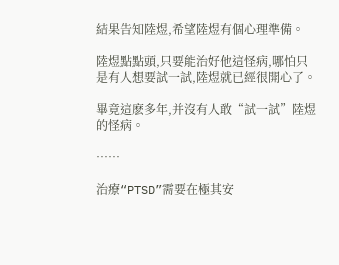結果告知陸煜,希望陸煜有個心理準備。

陸煜點點頭,只要能治好他這怪病,哪怕只是有人想要試一試,陸煜就已經很開心了。

畢竟這麽多年,并沒有人敢“試一試”陸煜的怪病。

……

治療“PTSD”需要在極其安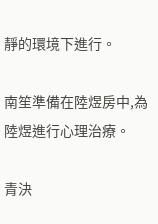靜的環境下進行。

南笙準備在陸煜房中,為陸煜進行心理治療。

青決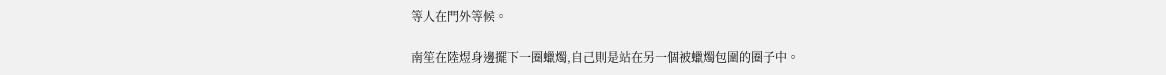等人在門外等候。

南笙在陸煜身邊擺下一圈蠟燭,自己則是站在另一個被蠟燭包圍的圈子中。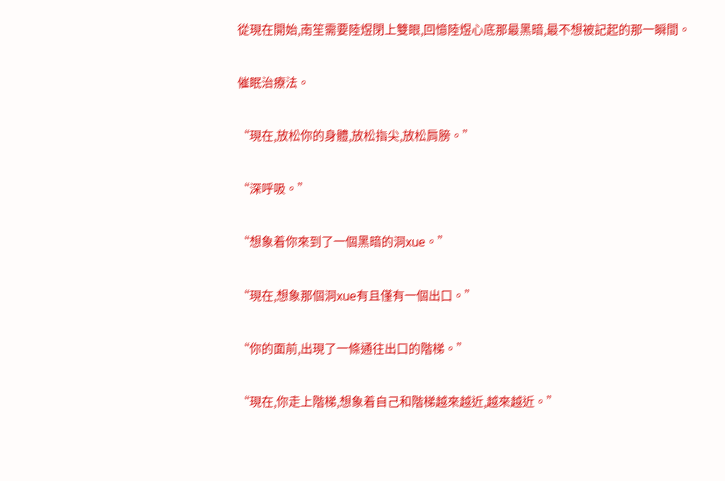從現在開始,南笙需要陸煜閉上雙眼,回憶陸煜心底那最黑暗,最不想被記起的那一瞬間。

催眠治療法。

“現在,放松你的身體,放松指尖,放松肩膀。”

“深呼吸。”

“想象着你來到了一個黑暗的洞xue。”

“現在,想象那個洞xue有且僅有一個出口。”

“你的面前,出現了一條通往出口的階梯。”

“現在,你走上階梯,想象着自己和階梯越來越近,越來越近。”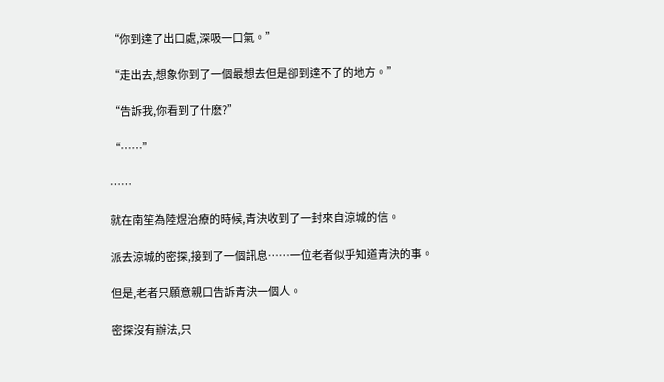“你到達了出口處,深吸一口氣。”

“走出去,想象你到了一個最想去但是卻到達不了的地方。”

“告訴我,你看到了什麽?”

“……”

……

就在南笙為陸煜治療的時候,青決收到了一封來自涼城的信。

派去涼城的密探,接到了一個訊息……一位老者似乎知道青決的事。

但是,老者只願意親口告訴青決一個人。

密探沒有辦法,只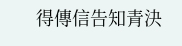得傳信告知青決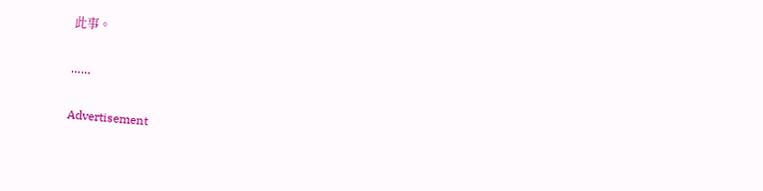此事。

……

Advertisement